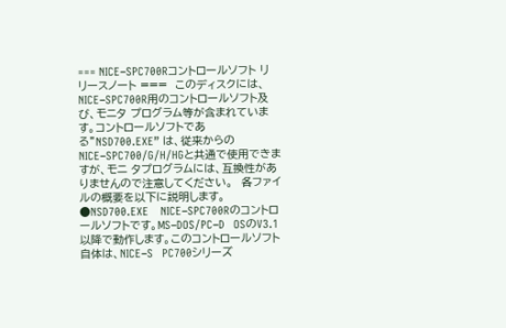=== NICE−SPC700Rコントロールソフト リリースノート ===  このディスクには、NICE−SPC700R用のコントロールソフト及び、モニタ プログラム等が含まれています。コントロールソフトである”NSD700.EXE” は、従来からのNICE−SPC700/G/H/HGと共通で使用できますが、モニ タプログラムには、互換性がありませんので注意してください。  各ファイルの概要を以下に説明します。  ●NSD700.EXE    NICE−SPC700Rのコントロールソフトです。MS−DOS/PC−D   OSのV3.1以降で動作します。このコントロールソフト自体は、NICE−S   PC700シリーズ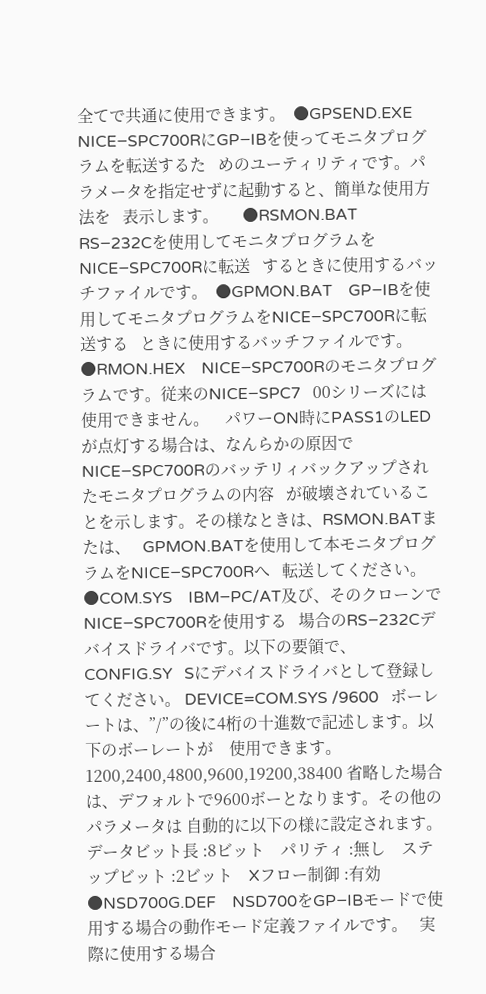全てで共通に使用できます。  ●GPSEND.EXE       NICE−SPC700RにGP−IBを使ってモニタプログラムを転送するた   めのユーティリティです。パラメータを指定せずに起動すると、簡単な使用方法を   表示します。      ●RSMON.BAT    RS−232Cを使用してモニタプログラムをNICE−SPC700Rに転送   するときに使用するバッチファイルです。  ●GPMON.BAT    GP−IBを使用してモニタプログラムをNICE−SPC700Rに転送する   ときに使用するバッチファイルです。  ●RMON.HEX    NICE−SPC700Rのモニタプログラムです。従来のNICE−SPC7   00シリーズには使用できません。    パワーON時にPASS1のLEDが点灯する場合は、なんらかの原因で   NICE−SPC700Rのバッテリィバックアップされたモニタプログラムの内容   が破壊されていることを示します。その様なときは、RSMON.BATまたは、   GPMON.BATを使用して本モニタプログラムをNICE−SPC700Rへ   転送してください。      ●COM.SYS    IBM−PC/AT及び、そのクローンでNICE−SPC700Rを使用する   場合のRS−232Cデバイスドライバです。以下の要領で、CONFIG.SY   Sにデバイスドライバとして登録してください。 DEVICE=COM.SYS /9600   ボーレートは、”/”の後に4桁の十進数で記述します。以下のボーレートが    使用できます。       1200,2400,4800,9600,19200,38400 省略した場合は、デフォルトで9600ボーとなります。その他のパラメータは 自動的に以下の様に設定されます。     データビット長 :8ビット    パリティ :無し    ステップビット :2ビット    Xフロー制御 :有効  ●NSD700G.DEF    NSD700をGP−IBモードで使用する場合の動作モード定義ファイルです。   実際に使用する場合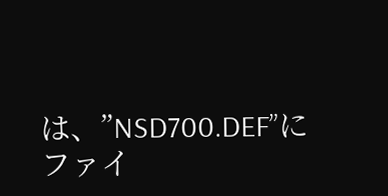は、”NSD700.DEF”にファイ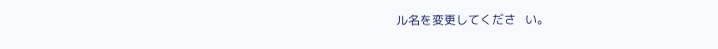ル名を変更してくださ   い。